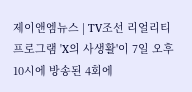제이앤엠뉴스 | TV조선 리얼리티 프로그램 'X의 사생활'이 7일 오후 10시에 방송된 4회에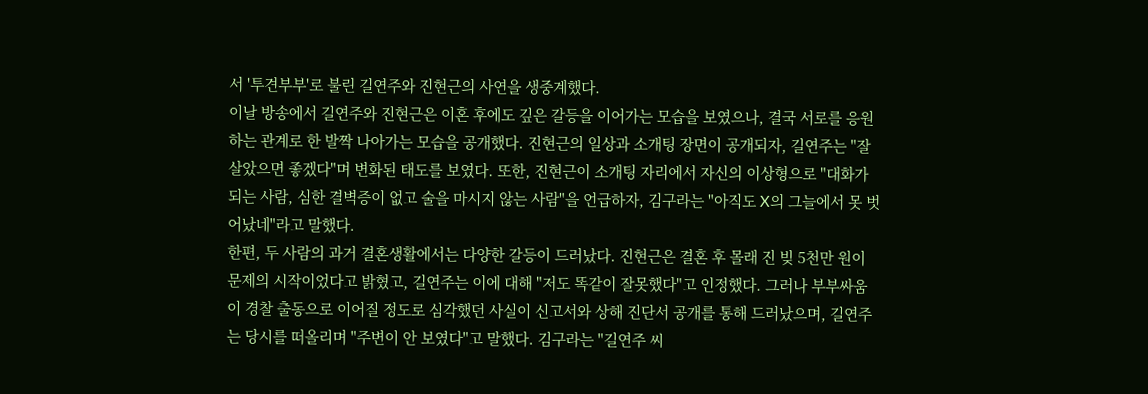서 '투견부부'로 불린 길연주와 진현근의 사연을 생중계했다.
이날 방송에서 길연주와 진현근은 이혼 후에도 깊은 갈등을 이어가는 모습을 보였으나, 결국 서로를 응원하는 관계로 한 발짝 나아가는 모습을 공개했다. 진현근의 일상과 소개팅 장면이 공개되자, 길연주는 "잘 살았으면 좋겠다"며 변화된 태도를 보였다. 또한, 진현근이 소개팅 자리에서 자신의 이상형으로 "대화가 되는 사람, 심한 결벽증이 없고 술을 마시지 않는 사람"을 언급하자, 김구라는 "아직도 X의 그늘에서 못 벗어났네"라고 말했다.
한편, 두 사람의 과거 결혼생활에서는 다양한 갈등이 드러났다. 진현근은 결혼 후 몰래 진 빚 5천만 원이 문제의 시작이었다고 밝혔고, 길연주는 이에 대해 "저도 똑같이 잘못했다"고 인정했다. 그러나 부부싸움이 경찰 출동으로 이어질 정도로 심각했던 사실이 신고서와 상해 진단서 공개를 통해 드러났으며, 길연주는 당시를 떠올리며 "주변이 안 보였다"고 말했다. 김구라는 "길연주 씨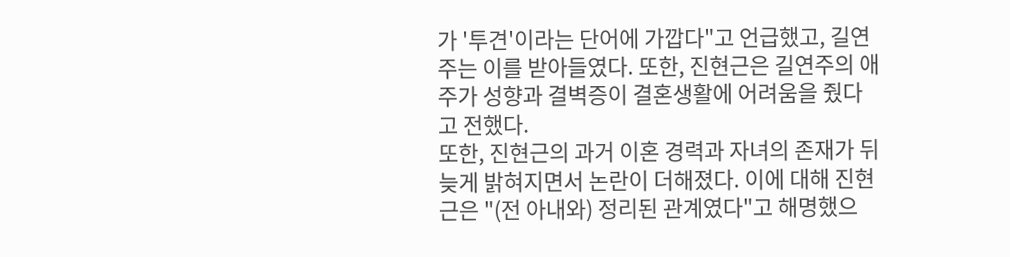가 '투견'이라는 단어에 가깝다"고 언급했고, 길연주는 이를 받아들였다. 또한, 진현근은 길연주의 애주가 성향과 결벽증이 결혼생활에 어려움을 줬다고 전했다.
또한, 진현근의 과거 이혼 경력과 자녀의 존재가 뒤늦게 밝혀지면서 논란이 더해졌다. 이에 대해 진현근은 "(전 아내와) 정리된 관계였다"고 해명했으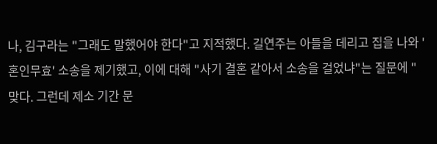나, 김구라는 "그래도 말했어야 한다"고 지적했다. 길연주는 아들을 데리고 집을 나와 '혼인무효' 소송을 제기했고, 이에 대해 "사기 결혼 같아서 소송을 걸었냐"는 질문에 "맞다. 그런데 제소 기간 문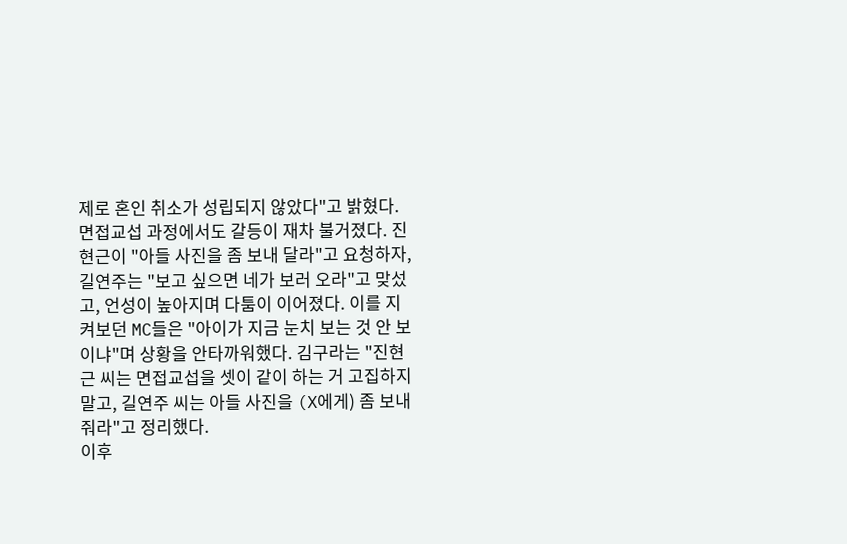제로 혼인 취소가 성립되지 않았다"고 밝혔다.
면접교섭 과정에서도 갈등이 재차 불거졌다. 진현근이 "아들 사진을 좀 보내 달라"고 요청하자, 길연주는 "보고 싶으면 네가 보러 오라"고 맞섰고, 언성이 높아지며 다툼이 이어졌다. 이를 지켜보던 MC들은 "아이가 지금 눈치 보는 것 안 보이냐"며 상황을 안타까워했다. 김구라는 "진현근 씨는 면접교섭을 셋이 같이 하는 거 고집하지 말고, 길연주 씨는 아들 사진을 (X에게) 좀 보내줘라"고 정리했다.
이후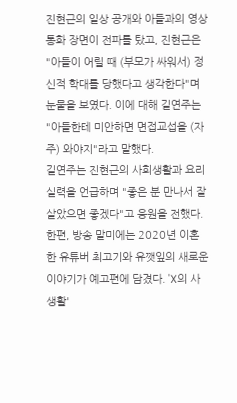진현근의 일상 공개와 아들과의 영상통화 장면이 전파를 탔고, 진현근은 "아들이 어릴 때 (부모가 싸워서) 정신적 학대를 당했다고 생각한다"며 눈물을 보였다. 이에 대해 길연주는 "아들한테 미안하면 면접교섭을 (자주) 와야지"라고 말했다.
길연주는 진현근의 사회생활과 요리 실력을 언급하며 "좋은 분 만나서 잘 살았으면 좋겠다"고 응원을 전했다. 한편, 방송 말미에는 2020년 이혼한 유튜버 최고기와 유깻잎의 새로운 이야기가 예고편에 담겼다. 'X의 사생활'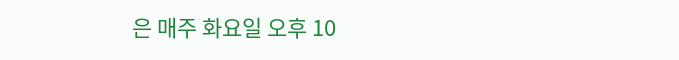은 매주 화요일 오후 10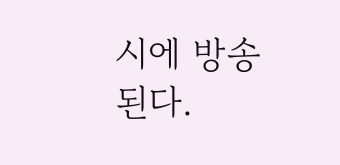시에 방송된다.